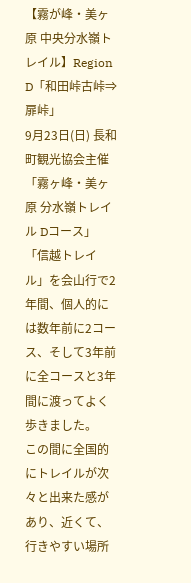【霧が峰・美ヶ原 中央分水嶺トレイル】Region D「和田峠古峠⇒扉峠」
9月23日(日) 長和町観光協会主催 「霧ヶ峰・美ヶ原 分水嶺トレイル Dコース」
「信越トレイル」を会山行で2年間、個人的には数年前に2コース、そして3年前に全コースと3年間に渡ってよく歩きました。
この間に全国的にトレイルが次々と出来た感があり、近くて、行きやすい場所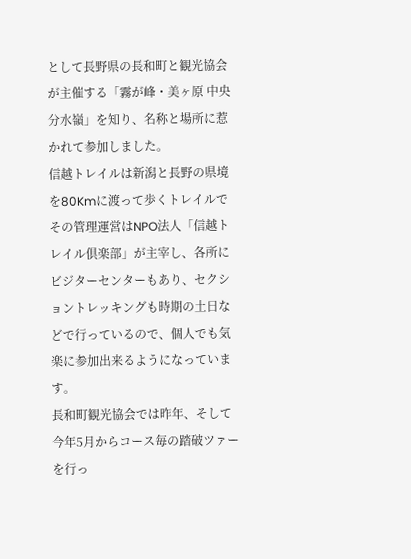として長野県の長和町と観光協会が主催する「霧が峰・美ヶ原 中央分水嶺」を知り、名称と場所に惹かれて参加しました。
信越トレイルは新潟と長野の県境を80Kmに渡って歩くトレイルでその管理運営はNPO法人「信越トレイル倶楽部」が主宰し、各所にビジターセンターもあり、セクショントレッキングも時期の土日などで行っているので、個人でも気楽に参加出来るようになっています。
長和町観光協会では昨年、そして今年5月からコース毎の踏破ツァーを行っ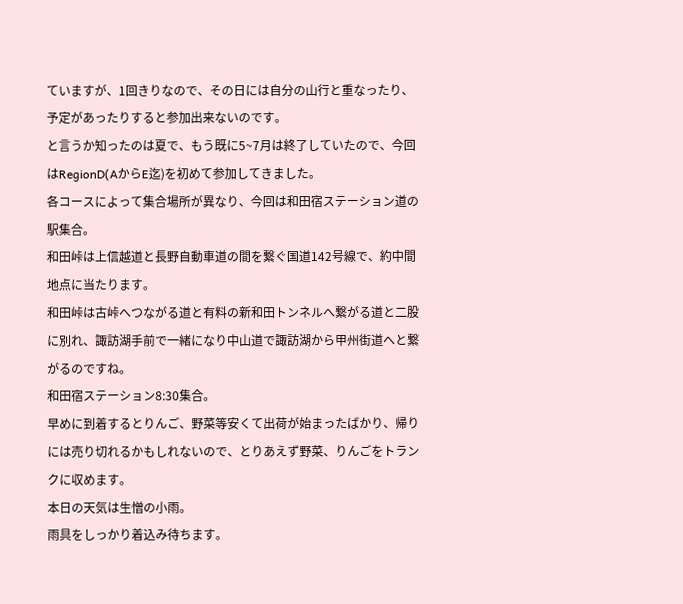ていますが、1回きりなので、その日には自分の山行と重なったり、予定があったりすると参加出来ないのです。
と言うか知ったのは夏で、もう既に5~7月は終了していたので、今回はRegionD(AからE迄)を初めて参加してきました。
各コースによって集合場所が異なり、今回は和田宿ステーション道の駅集合。
和田峠は上信越道と長野自動車道の間を繋ぐ国道142号線で、約中間地点に当たります。
和田峠は古峠へつながる道と有料の新和田トンネルへ繋がる道と二股に別れ、諏訪湖手前で一緒になり中山道で諏訪湖から甲州街道へと繋がるのですね。
和田宿ステーション8:30集合。
早めに到着するとりんご、野菜等安くて出荷が始まったばかり、帰りには売り切れるかもしれないので、とりあえず野菜、りんごをトランクに収めます。
本日の天気は生憎の小雨。
雨具をしっかり着込み待ちます。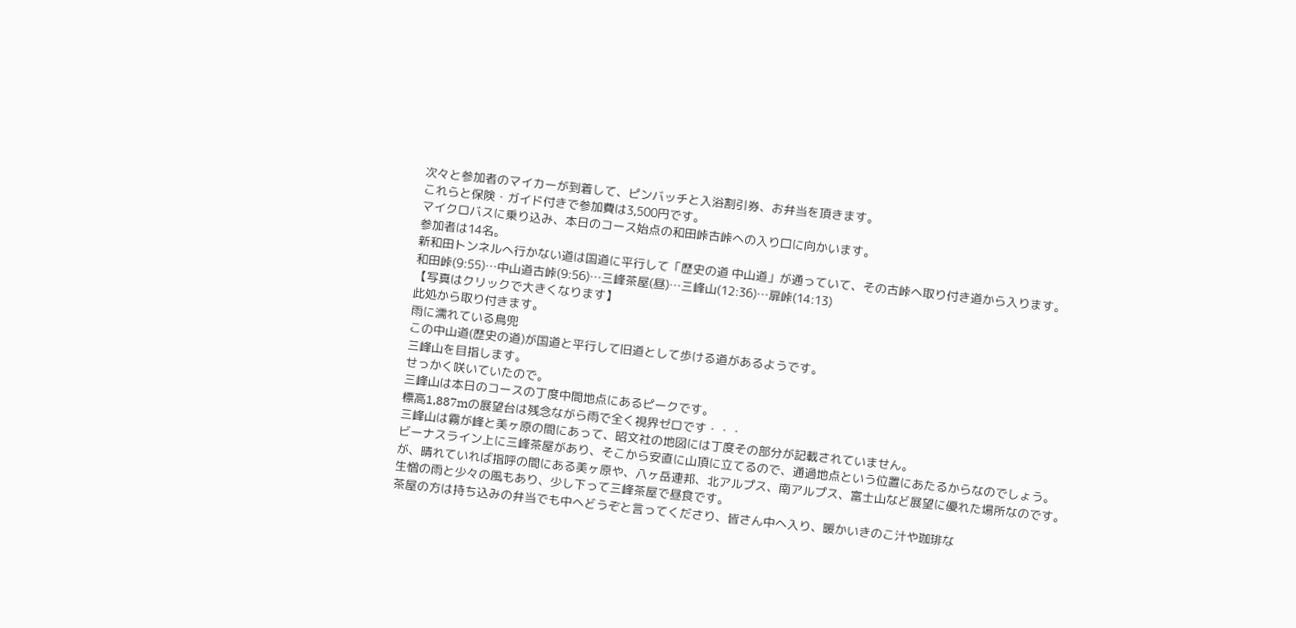次々と参加者のマイカーが到着して、ピンバッチと入浴割引券、お弁当を頂きます。
これらと保険・ガイド付きで参加費は3,500円です。
マイクロバスに乗り込み、本日のコース始点の和田峠古峠への入り口に向かいます。
参加者は14名。
新和田トンネルへ行かない道は国道に平行して「歴史の道 中山道」が通っていて、その古峠へ取り付き道から入ります。
和田峠(9:55)…中山道古峠(9:56)…三峰茶屋(昼)…三峰山(12:36)…扉峠(14:13)
【写真はクリックで大きくなります】
此処から取り付きます。
雨に濡れている鳥兜
この中山道(歴史の道)が国道と平行して旧道として歩ける道があるようです。
三峰山を目指します。
せっかく咲いていたので。
三峰山は本日のコースの丁度中間地点にあるピークです。
標高1,887mの展望台は残念ながら雨で全く視界ゼロです・・・
三峰山は霧が峰と美ヶ原の間にあって、昭文社の地図には丁度その部分が記載されていません。
ビーナスライン上に三峰茶屋があり、そこから安直に山頂に立てるので、通過地点という位置にあたるからなのでしょう。
が、晴れていれば指呼の間にある美ヶ原や、八ヶ岳連邦、北アルプス、南アルプス、富士山など展望に優れた場所なのです。
生憎の雨と少々の風もあり、少し下って三峰茶屋で昼食です。
茶屋の方は持ち込みの弁当でも中へどうぞと言ってくださり、皆さん中へ入り、暖かいきのこ汁や珈琲な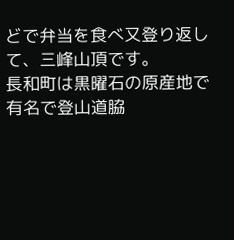どで弁当を食べ又登り返して、三峰山頂です。
長和町は黒曜石の原産地で有名で登山道脇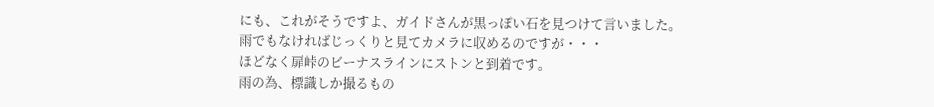にも、これがそうですよ、ガイドさんが黒っぽい石を見つけて言いました。
雨でもなければじっくりと見てカメラに収めるのですが・・・
ほどなく扉峠のビーナスラインにストンと到着です。
雨の為、標識しか撮るもの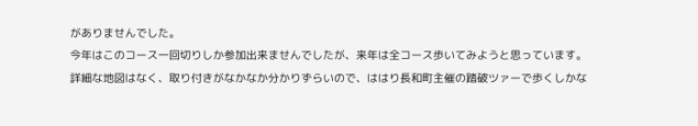がありませんでした。
今年はこのコース一回切りしか参加出来ませんでしたが、来年は全コース歩いてみようと思っています。
詳細な地図はなく、取り付きがなかなか分かりずらいので、ははり長和町主催の踏破ツァーで歩くしかな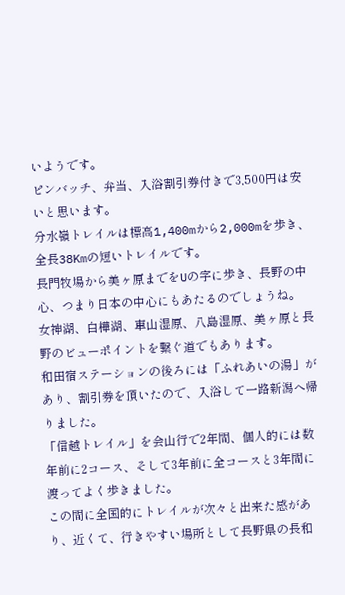いようです。
ピンバッチ、弁当、入浴割引券付きで3,500円は安いと思います。
分水嶺トレイルは標高1,400mから2,000mを歩き、全長38Kmの短いトレイルです。
長門牧場から美ヶ原までをUの字に歩き、長野の中心、つまり日本の中心にもあたるのでしょうね。
女神湖、白樺湖、車山湿原、八島湿原、美ヶ原と長野のビューポイントを繋ぐ道でもあります。
和田宿ステーションの後ろには「ふれあいの湯」があり、割引券を頂いたので、入浴して一路新潟へ帰りました。
「信越トレイル」を会山行で2年間、個人的には数年前に2コース、そして3年前に全コースと3年間に渡ってよく歩きました。
この間に全国的にトレイルが次々と出来た感があり、近くて、行きやすい場所として長野県の長和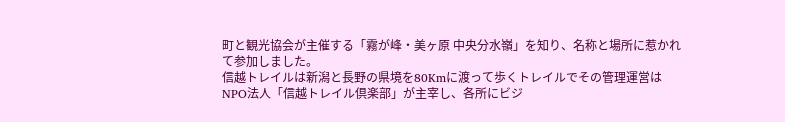町と観光協会が主催する「霧が峰・美ヶ原 中央分水嶺」を知り、名称と場所に惹かれて参加しました。
信越トレイルは新潟と長野の県境を80Kmに渡って歩くトレイルでその管理運営はNPO法人「信越トレイル倶楽部」が主宰し、各所にビジ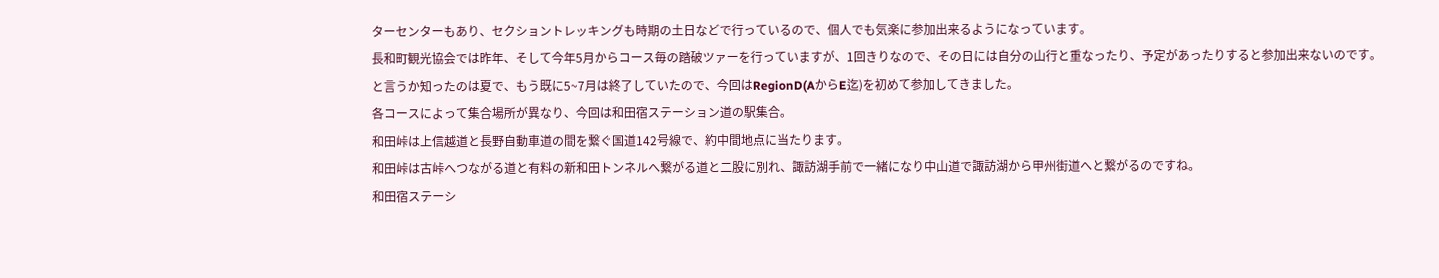ターセンターもあり、セクショントレッキングも時期の土日などで行っているので、個人でも気楽に参加出来るようになっています。
長和町観光協会では昨年、そして今年5月からコース毎の踏破ツァーを行っていますが、1回きりなので、その日には自分の山行と重なったり、予定があったりすると参加出来ないのです。
と言うか知ったのは夏で、もう既に5~7月は終了していたので、今回はRegionD(AからE迄)を初めて参加してきました。
各コースによって集合場所が異なり、今回は和田宿ステーション道の駅集合。
和田峠は上信越道と長野自動車道の間を繋ぐ国道142号線で、約中間地点に当たります。
和田峠は古峠へつながる道と有料の新和田トンネルへ繋がる道と二股に別れ、諏訪湖手前で一緒になり中山道で諏訪湖から甲州街道へと繋がるのですね。
和田宿ステーシ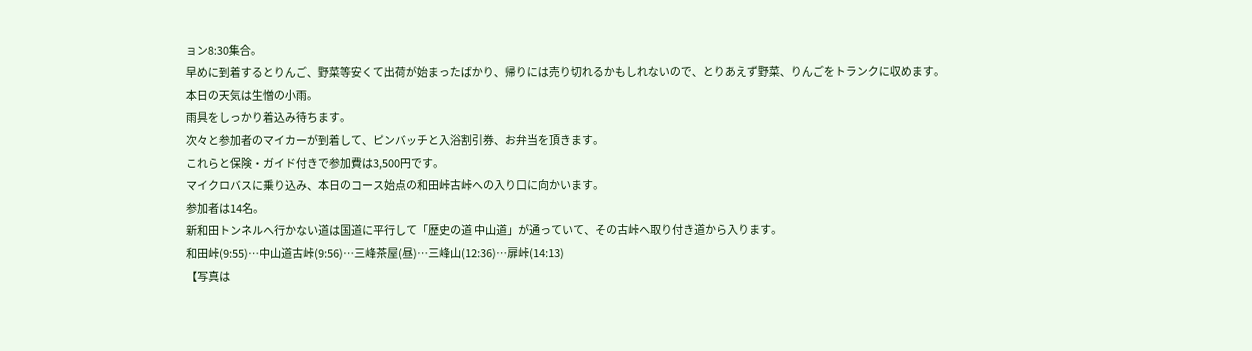ョン8:30集合。
早めに到着するとりんご、野菜等安くて出荷が始まったばかり、帰りには売り切れるかもしれないので、とりあえず野菜、りんごをトランクに収めます。
本日の天気は生憎の小雨。
雨具をしっかり着込み待ちます。
次々と参加者のマイカーが到着して、ピンバッチと入浴割引券、お弁当を頂きます。
これらと保険・ガイド付きで参加費は3,500円です。
マイクロバスに乗り込み、本日のコース始点の和田峠古峠への入り口に向かいます。
参加者は14名。
新和田トンネルへ行かない道は国道に平行して「歴史の道 中山道」が通っていて、その古峠へ取り付き道から入ります。
和田峠(9:55)…中山道古峠(9:56)…三峰茶屋(昼)…三峰山(12:36)…扉峠(14:13)
【写真は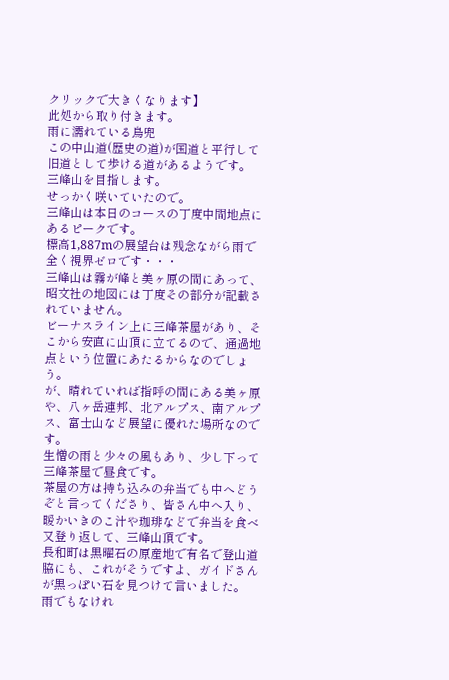クリックで大きくなります】
此処から取り付きます。
雨に濡れている鳥兜
この中山道(歴史の道)が国道と平行して旧道として歩ける道があるようです。
三峰山を目指します。
せっかく咲いていたので。
三峰山は本日のコースの丁度中間地点にあるピークです。
標高1,887mの展望台は残念ながら雨で全く視界ゼロです・・・
三峰山は霧が峰と美ヶ原の間にあって、昭文社の地図には丁度その部分が記載されていません。
ビーナスライン上に三峰茶屋があり、そこから安直に山頂に立てるので、通過地点という位置にあたるからなのでしょう。
が、晴れていれば指呼の間にある美ヶ原や、八ヶ岳連邦、北アルプス、南アルプス、富士山など展望に優れた場所なのです。
生憎の雨と少々の風もあり、少し下って三峰茶屋で昼食です。
茶屋の方は持ち込みの弁当でも中へどうぞと言ってくださり、皆さん中へ入り、暖かいきのこ汁や珈琲などで弁当を食べ又登り返して、三峰山頂です。
長和町は黒曜石の原産地で有名で登山道脇にも、これがそうですよ、ガイドさんが黒っぽい石を見つけて言いました。
雨でもなけれ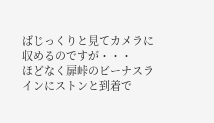ばじっくりと見てカメラに収めるのですが・・・
ほどなく扉峠のビーナスラインにストンと到着で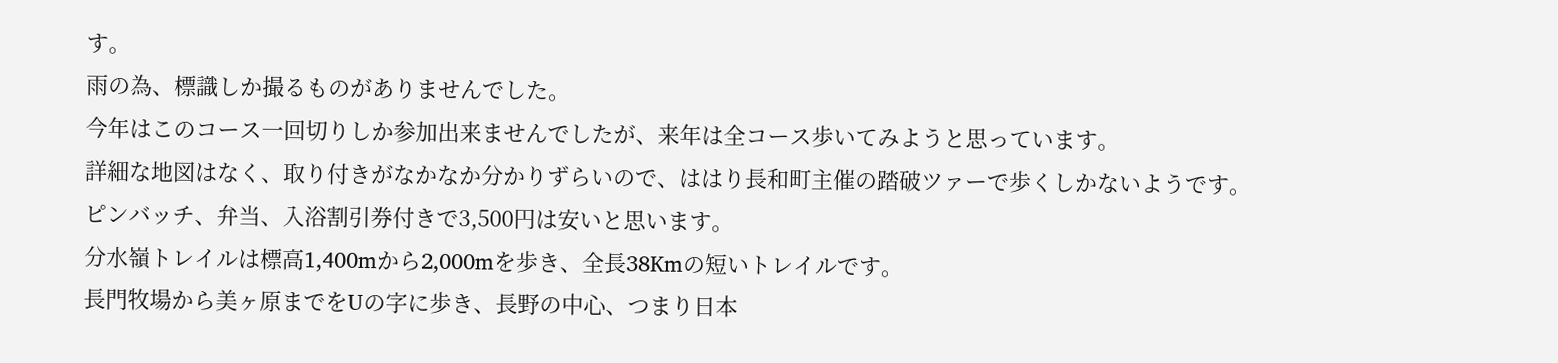す。
雨の為、標識しか撮るものがありませんでした。
今年はこのコース一回切りしか参加出来ませんでしたが、来年は全コース歩いてみようと思っています。
詳細な地図はなく、取り付きがなかなか分かりずらいので、ははり長和町主催の踏破ツァーで歩くしかないようです。
ピンバッチ、弁当、入浴割引券付きで3,500円は安いと思います。
分水嶺トレイルは標高1,400mから2,000mを歩き、全長38Kmの短いトレイルです。
長門牧場から美ヶ原までをUの字に歩き、長野の中心、つまり日本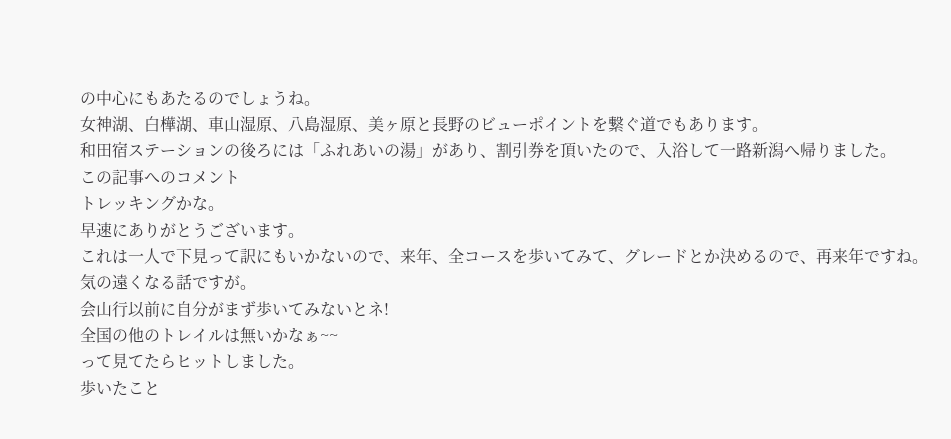の中心にもあたるのでしょうね。
女神湖、白樺湖、車山湿原、八島湿原、美ヶ原と長野のビューポイントを繋ぐ道でもあります。
和田宿ステーションの後ろには「ふれあいの湯」があり、割引券を頂いたので、入浴して一路新潟へ帰りました。
この記事へのコメント
トレッキングかな。
早速にありがとうございます。
これは一人で下見って訳にもいかないので、来年、全コースを歩いてみて、グレードとか決めるので、再来年ですね。
気の遠くなる話ですが。
会山行以前に自分がまず歩いてみないとネ!
全国の他のトレイルは無いかなぁ~~
って見てたらヒットしました。
歩いたこと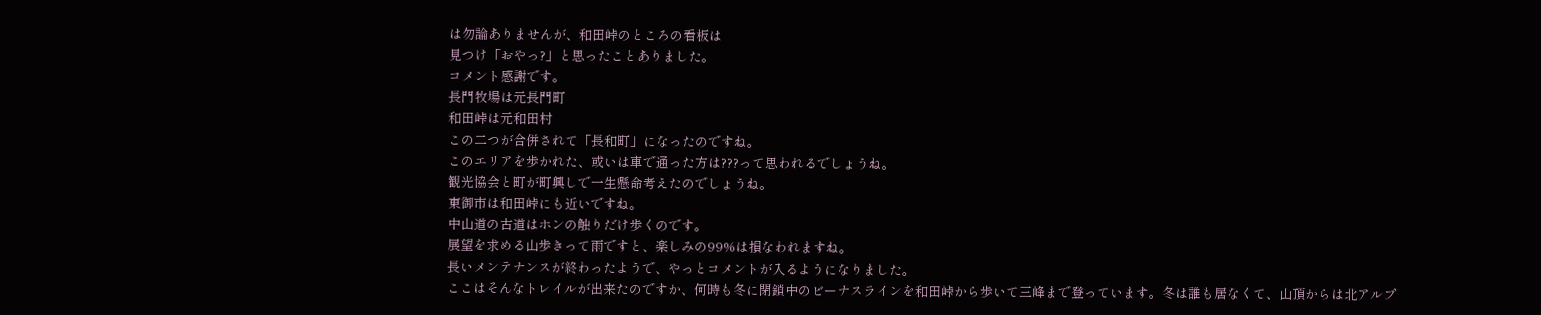は勿論ありませんが、和田峠のところの看板は
見つけ「おやっ?」と思ったことありました。
コメント感謝です。
長門牧場は元長門町
和田峠は元和田村
この二つが合併されて「長和町」になったのですね。
このエリアを歩かれた、或いは車で通った方は???って思われるでしょうね。
観光協会と町が町興しで一生懸命考えたのでしょうね。
東御市は和田峠にも近いですね。
中山道の古道はホンの触りだけ歩くのです。
展望を求める山歩きって雨ですと、楽しみの99%は損なわれますね。
長いメンテナンスが終わったようで、やっとコメントが入るようになりました。
ここはそんなトレイルが出来たのですか、何時も冬に閉鎖中のビーナスラインを和田峠から歩いて三峰まで登っています。冬は誰も居なくて、山頂からは北アルプ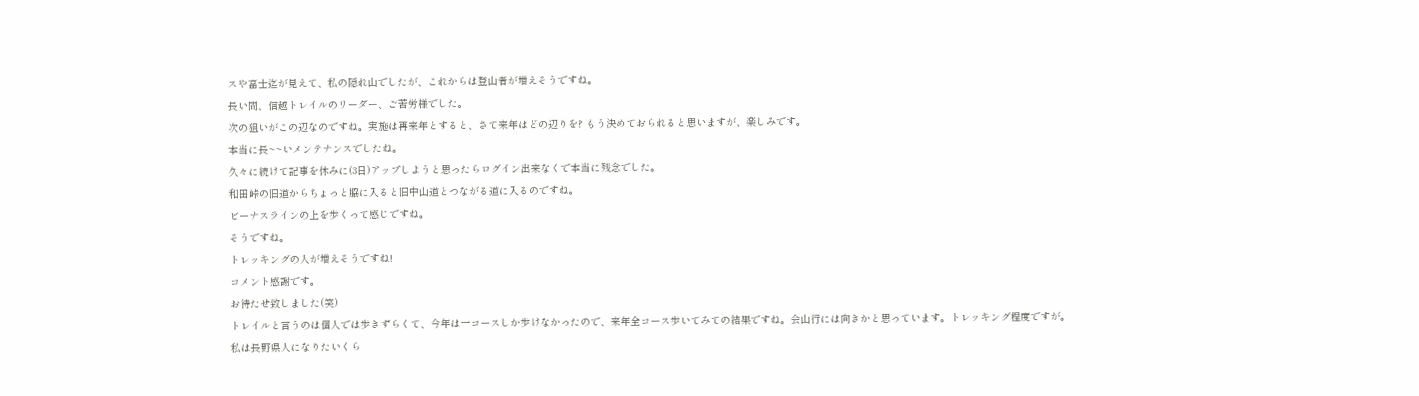スや富士迄が見えて、私の隠れ山でしたが、これからは登山者が増えそうですね。
長い間、信越トレイルのリーダー、ご苦労様でした。
次の狙いがこの辺なのですね。実施は再来年とすると、さて来年はどの辺りを? もう決めておられると思いますが、楽しみです。
本当に長~~いメンテナンスでしたね。
久々に続けて記事を休みに(3日)アップしようと思ったらログイン出来なくで本当に残念でした。
和田峠の旧道からちょっと脇に入ると旧中山道とつながる道に入るのですね。
ビーナスラインの上を歩くって感じですね。
そうですね。
トレッキングの人が増えそうですね!
コメント感謝です。
お待たせ致しました(笑)
トレイルと言うのは個人では歩きずらくて、今年は一コースしか歩けなかったので、来年全コース歩いてみての結果ですね。会山行には向きかと思っています。トレッキング程度ですが。
私は長野県人になりたいくら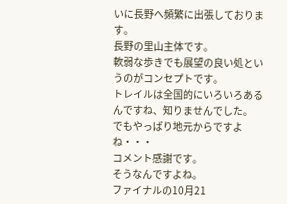いに長野へ頻繁に出張しております。
長野の里山主体です。
軟弱な歩きでも展望の良い処というのがコンセプトです。
トレイルは全国的にいろいろあるんですね、知りませんでした。
でもやっぱり地元からですよね・・・
コメント感謝です。
そうなんですよね。
ファイナルの10月21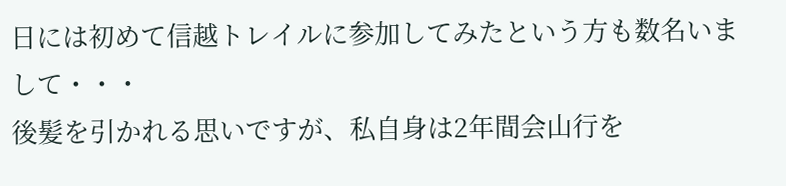日には初めて信越トレイルに参加してみたという方も数名いまして・・・
後髪を引かれる思いですが、私自身は2年間会山行を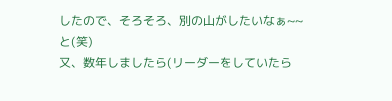したので、そろそろ、別の山がしたいなぁ~~と(笑)
又、数年しましたら(リーダーをしていたら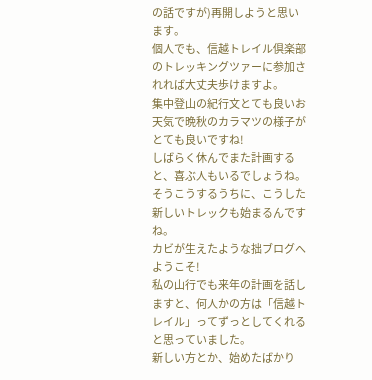の話ですが)再開しようと思います。
個人でも、信越トレイル倶楽部のトレッキングツァーに参加されれば大丈夫歩けますよ。
集中登山の紀行文とても良いお天気で晩秋のカラマツの様子がとても良いですね!
しばらく休んでまた計画すると、喜ぶ人もいるでしょうね。
そうこうするうちに、こうした新しいトレックも始まるんですね。
カビが生えたような拙ブログへようこそ!
私の山行でも来年の計画を話しますと、何人かの方は「信越トレイル」ってずっとしてくれると思っていました。
新しい方とか、始めたばかり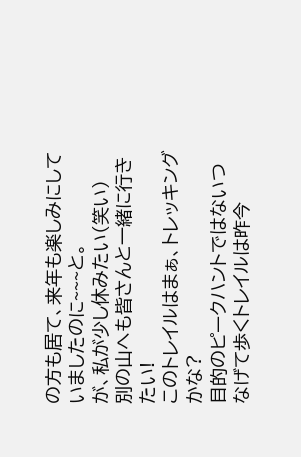の方も居て、来年も楽しみにしていましたのに~~~と。
が、私が少し休みたい(笑い)
別の山へも皆さんと一緒に行きたい!
このトレイルはまぁ、トレッキングかな?
目的のピークハントではないつなげて歩くトレイルは昨今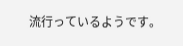流行っているようです。